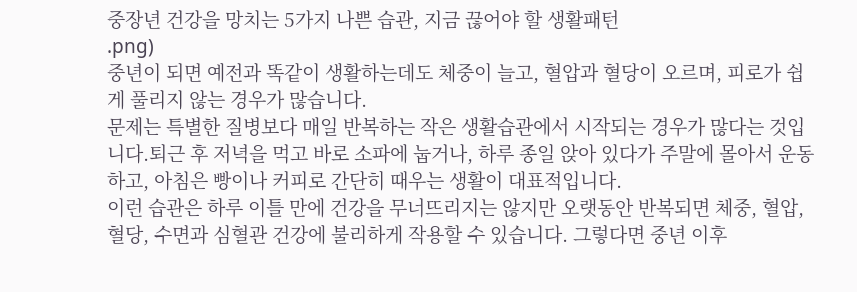중장년 건강을 망치는 5가지 나쁜 습관, 지금 끊어야 할 생활패턴
.png)
중년이 되면 예전과 똑같이 생활하는데도 체중이 늘고, 혈압과 혈당이 오르며, 피로가 쉽게 풀리지 않는 경우가 많습니다.
문제는 특별한 질병보다 매일 반복하는 작은 생활습관에서 시작되는 경우가 많다는 것입니다.퇴근 후 저녁을 먹고 바로 소파에 눕거나, 하루 종일 앉아 있다가 주말에 몰아서 운동하고, 아침은 빵이나 커피로 간단히 때우는 생활이 대표적입니다.
이런 습관은 하루 이틀 만에 건강을 무너뜨리지는 않지만 오랫동안 반복되면 체중, 혈압, 혈당, 수면과 심혈관 건강에 불리하게 작용할 수 있습니다. 그렇다면 중년 이후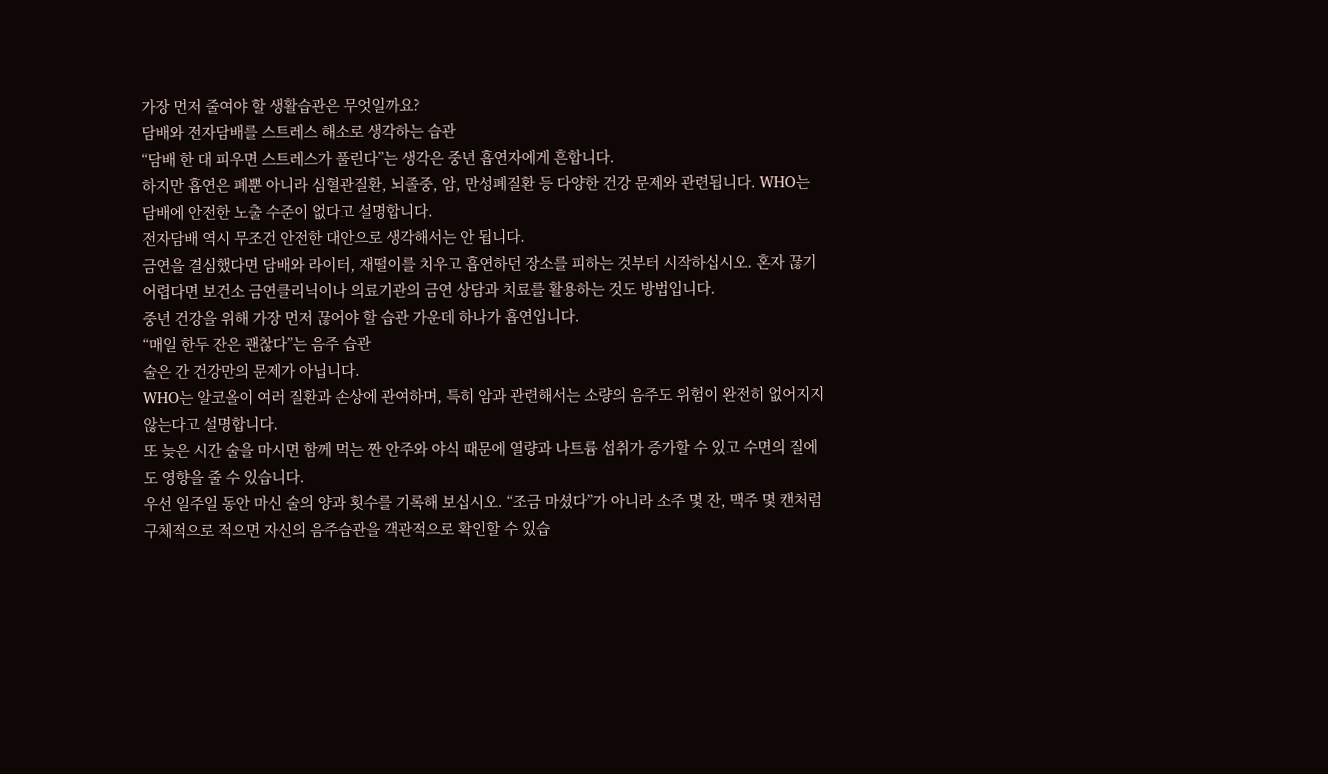가장 먼저 줄여야 할 생활습관은 무엇일까요?
담배와 전자담배를 스트레스 해소로 생각하는 습관
“담배 한 대 피우면 스트레스가 풀린다”는 생각은 중년 흡연자에게 흔합니다.
하지만 흡연은 폐뿐 아니라 심혈관질환, 뇌졸중, 암, 만성폐질환 등 다양한 건강 문제와 관련됩니다. WHO는 담배에 안전한 노출 수준이 없다고 설명합니다.
전자담배 역시 무조건 안전한 대안으로 생각해서는 안 됩니다.
금연을 결심했다면 담배와 라이터, 재떨이를 치우고 흡연하던 장소를 피하는 것부터 시작하십시오. 혼자 끊기 어렵다면 보건소 금연클리닉이나 의료기관의 금연 상담과 치료를 활용하는 것도 방법입니다.
중년 건강을 위해 가장 먼저 끊어야 할 습관 가운데 하나가 흡연입니다.
“매일 한두 잔은 괜찮다”는 음주 습관
술은 간 건강만의 문제가 아닙니다.
WHO는 알코올이 여러 질환과 손상에 관여하며, 특히 암과 관련해서는 소량의 음주도 위험이 완전히 없어지지 않는다고 설명합니다.
또 늦은 시간 술을 마시면 함께 먹는 짠 안주와 야식 때문에 열량과 나트륨 섭취가 증가할 수 있고 수면의 질에도 영향을 줄 수 있습니다.
우선 일주일 동안 마신 술의 양과 횟수를 기록해 보십시오. “조금 마셨다”가 아니라 소주 몇 잔, 맥주 몇 캔처럼 구체적으로 적으면 자신의 음주습관을 객관적으로 확인할 수 있습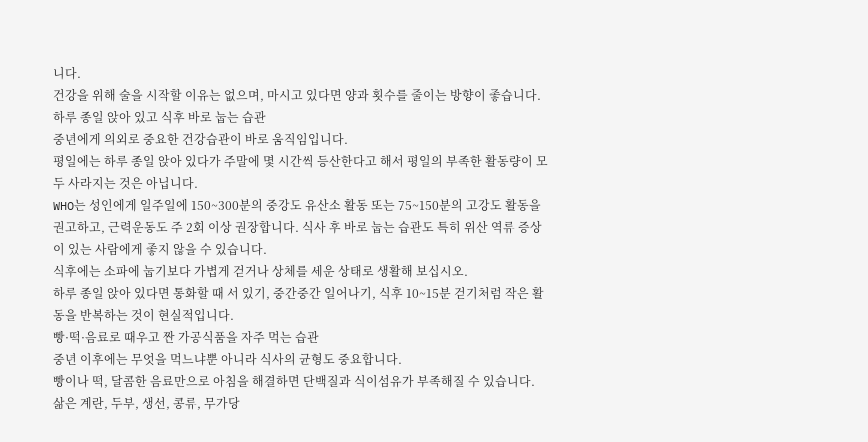니다.
건강을 위해 술을 시작할 이유는 없으며, 마시고 있다면 양과 횟수를 줄이는 방향이 좋습니다.
하루 종일 앉아 있고 식후 바로 눕는 습관
중년에게 의외로 중요한 건강습관이 바로 움직임입니다.
평일에는 하루 종일 앉아 있다가 주말에 몇 시간씩 등산한다고 해서 평일의 부족한 활동량이 모두 사라지는 것은 아닙니다.
WHO는 성인에게 일주일에 150~300분의 중강도 유산소 활동 또는 75~150분의 고강도 활동을 권고하고, 근력운동도 주 2회 이상 권장합니다. 식사 후 바로 눕는 습관도 특히 위산 역류 증상이 있는 사람에게 좋지 않을 수 있습니다.
식후에는 소파에 눕기보다 가볍게 걷거나 상체를 세운 상태로 생활해 보십시오.
하루 종일 앉아 있다면 통화할 때 서 있기, 중간중간 일어나기, 식후 10~15분 걷기처럼 작은 활동을 반복하는 것이 현실적입니다.
빵·떡·음료로 때우고 짠 가공식품을 자주 먹는 습관
중년 이후에는 무엇을 먹느냐뿐 아니라 식사의 균형도 중요합니다.
빵이나 떡, 달콤한 음료만으로 아침을 해결하면 단백질과 식이섬유가 부족해질 수 있습니다.
삶은 계란, 두부, 생선, 콩류, 무가당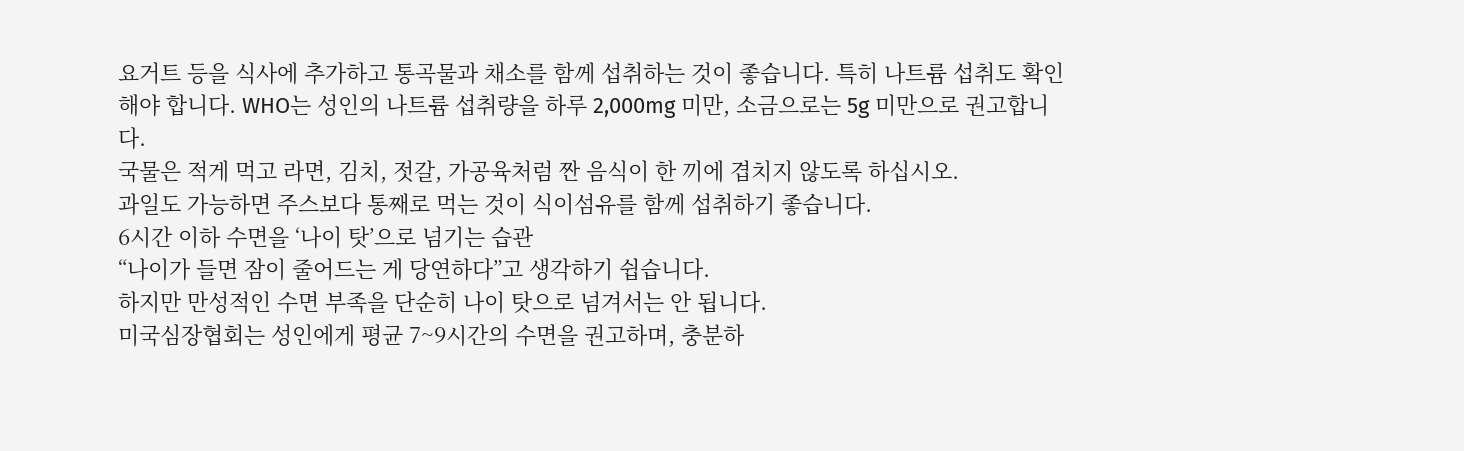요거트 등을 식사에 추가하고 통곡물과 채소를 함께 섭취하는 것이 좋습니다. 특히 나트륨 섭취도 확인해야 합니다. WHO는 성인의 나트륨 섭취량을 하루 2,000mg 미만, 소금으로는 5g 미만으로 권고합니다.
국물은 적게 먹고 라면, 김치, 젓갈, 가공육처럼 짠 음식이 한 끼에 겹치지 않도록 하십시오.
과일도 가능하면 주스보다 통째로 먹는 것이 식이섬유를 함께 섭취하기 좋습니다.
6시간 이하 수면을 ‘나이 탓’으로 넘기는 습관
“나이가 들면 잠이 줄어드는 게 당연하다”고 생각하기 쉽습니다.
하지만 만성적인 수면 부족을 단순히 나이 탓으로 넘겨서는 안 됩니다.
미국심장협회는 성인에게 평균 7~9시간의 수면을 권고하며, 충분하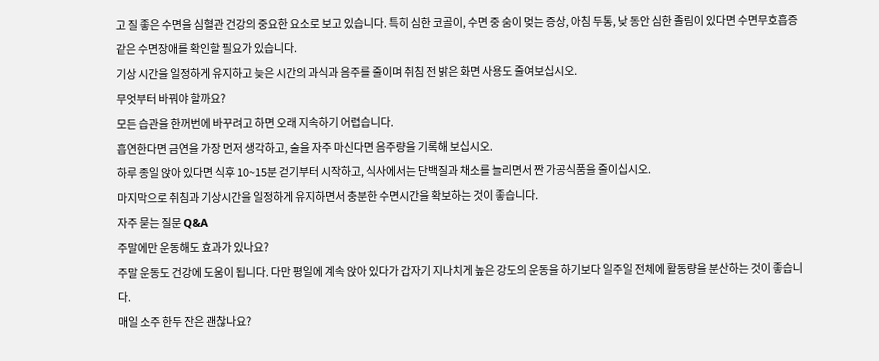고 질 좋은 수면을 심혈관 건강의 중요한 요소로 보고 있습니다. 특히 심한 코골이, 수면 중 숨이 멎는 증상, 아침 두통, 낮 동안 심한 졸림이 있다면 수면무호흡증 같은 수면장애를 확인할 필요가 있습니다.
기상 시간을 일정하게 유지하고 늦은 시간의 과식과 음주를 줄이며 취침 전 밝은 화면 사용도 줄여보십시오.
무엇부터 바꿔야 할까요?
모든 습관을 한꺼번에 바꾸려고 하면 오래 지속하기 어렵습니다.
흡연한다면 금연을 가장 먼저 생각하고, 술을 자주 마신다면 음주량을 기록해 보십시오.
하루 종일 앉아 있다면 식후 10~15분 걷기부터 시작하고, 식사에서는 단백질과 채소를 늘리면서 짠 가공식품을 줄이십시오.
마지막으로 취침과 기상시간을 일정하게 유지하면서 충분한 수면시간을 확보하는 것이 좋습니다.
자주 묻는 질문 Q&A
주말에만 운동해도 효과가 있나요?
주말 운동도 건강에 도움이 됩니다. 다만 평일에 계속 앉아 있다가 갑자기 지나치게 높은 강도의 운동을 하기보다 일주일 전체에 활동량을 분산하는 것이 좋습니다.
매일 소주 한두 잔은 괜찮나요?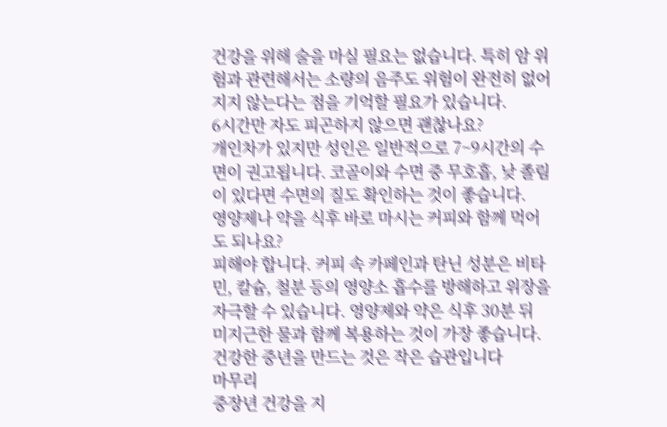건강을 위해 술을 마실 필요는 없습니다. 특히 암 위험과 관련해서는 소량의 음주도 위험이 완전히 없어지지 않는다는 점을 기억할 필요가 있습니다.
6시간만 자도 피곤하지 않으면 괜찮나요?
개인차가 있지만 성인은 일반적으로 7~9시간의 수면이 권고됩니다. 코골이와 수면 중 무호흡, 낮 졸림이 있다면 수면의 질도 확인하는 것이 좋습니다.
영양제나 약을 식후 바로 마시는 커피와 함께 먹어도 되나요?
피해야 합니다. 커피 속 카페인과 탄닌 성분은 비타민, 칼슘, 철분 등의 영양소 흡수를 방해하고 위장을 자극할 수 있습니다. 영양제와 약은 식후 30분 뒤 미지근한 물과 함께 복용하는 것이 가장 좋습니다.
건강한 중년을 만드는 것은 작은 습관입니다
마무리
중장년 건강을 지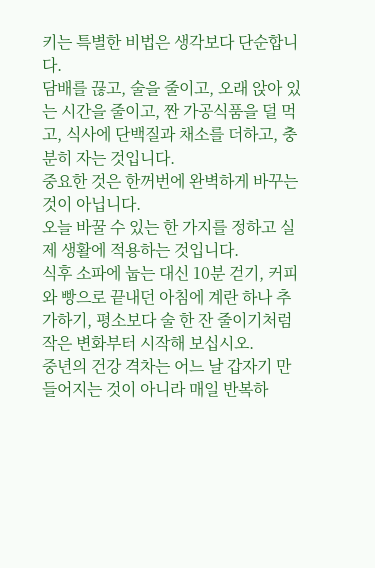키는 특별한 비법은 생각보다 단순합니다.
담배를 끊고, 술을 줄이고, 오래 앉아 있는 시간을 줄이고, 짠 가공식품을 덜 먹고, 식사에 단백질과 채소를 더하고, 충분히 자는 것입니다.
중요한 것은 한꺼번에 완벽하게 바꾸는 것이 아닙니다.
오늘 바꿀 수 있는 한 가지를 정하고 실제 생활에 적용하는 것입니다.
식후 소파에 눕는 대신 10분 걷기, 커피와 빵으로 끝내던 아침에 계란 하나 추가하기, 평소보다 술 한 잔 줄이기처럼 작은 변화부터 시작해 보십시오.
중년의 건강 격차는 어느 날 갑자기 만들어지는 것이 아니라 매일 반복하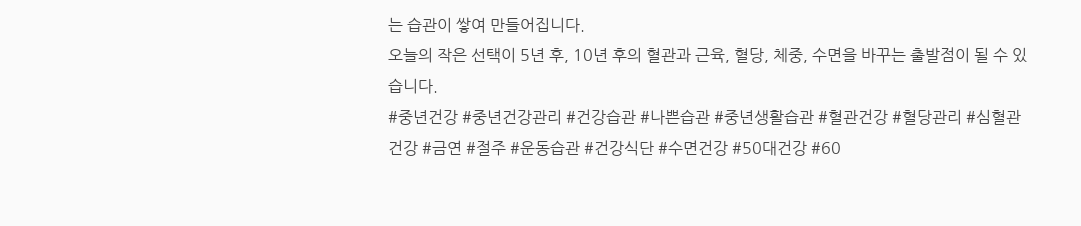는 습관이 쌓여 만들어집니다.
오늘의 작은 선택이 5년 후, 10년 후의 혈관과 근육, 혈당, 체중, 수면을 바꾸는 출발점이 될 수 있습니다.
#중년건강 #중년건강관리 #건강습관 #나쁜습관 #중년생활습관 #혈관건강 #혈당관리 #심혈관건강 #금연 #절주 #운동습관 #건강식단 #수면건강 #50대건강 #60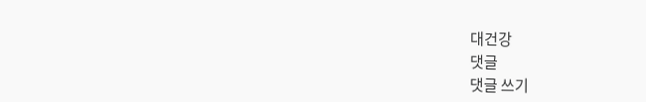대건강
댓글
댓글 쓰기